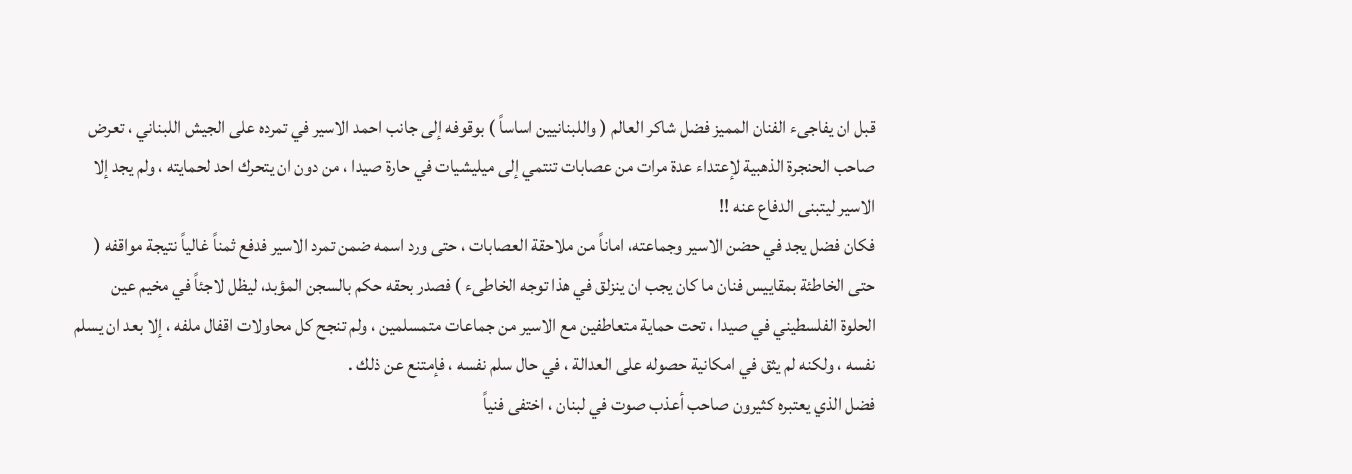قبل ان يفاجىء الفنان المميز فضل شاكر العالم ( واللبنانيين اساساً ) بوقوفه إلى جانب احمد الاسير في تمرده على الجيش اللبناني ، تعرض صاحب الحنجرة الذهبية لإعتداء عدة مرات من عصابات تنتمي إلى ميليشيات في حارة صيدا ، من دون ان يتحرك احد لحمايته ، ولم يجد إلا الاسير ليتبنى الدفاع عنه !!
فكان فضل يجد في حضن الاسير وجماعته، اماناً من ملاحقة العصابات ، حتى ورد اسمه ضمن تمرد الاسير فدفع ثمناً غالياً نتيجة مواقفه ( حتى الخاطئة بمقاييس فنان ما كان يجب ان ينزلق في هذا توجه الخاطىء ) فصدر بحقه حكم بالسجن المؤبد، ليظل لاجئاً في مخيم عين الحلوة الفلسطيني في صيدا ، تحت حماية متعاطفين مع الاسير من جماعات متمسلمين ، ولم تنجح كل محاولات اقفال ملفه ، إلا بعد ان يسلم نفسه ، ولكنه لم يثق في امكانية حصوله على العدالة ، في حال سلم نفسه ، فإمتنع عن ذلك .
فضل الذي يعتبره كثيرون صاحب أعذب صوت في لبنان ، اختفى فنياً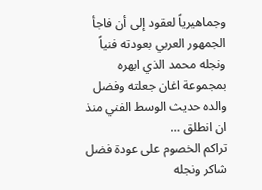وجماهيرياً لعقود إلى أن فاجأ الجمهور العربي بعودته فنياً ونجله محمد الذي ابهره بمجموعة اغان جعلته وفضل والده حديث الوسط الفني منذ ان انطلق …
تراكم الخصوم على عودة فضل شاكر ونجله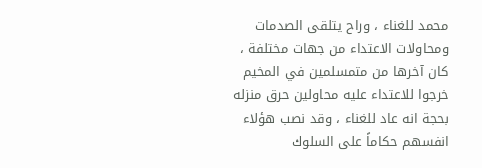محمد للغناء ، وراح يتلقى الصدمات ومحاولات الاعتداء من جهات مختلفة ، كان آخرها من متمسلمين في المخيم خرجوا للاعتداء عليه محاولين حرق منزله بحجة انه عاد للغناء ، وقد نصب هؤلاء انفسهم حكاماً على السلوك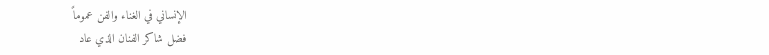الإنساني في الغناء والفن عموماً
فضل شاكر الفنان الذي عاد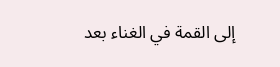إلى القمة في الغناء بعد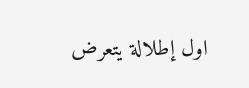اول إطلالة يتعرض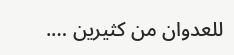للعدوان من كثيرين ….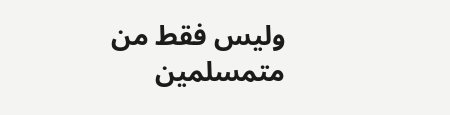وليس فقط من متمسلمين